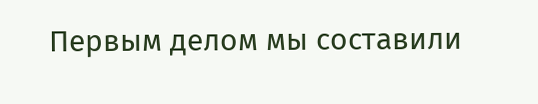Первым делом мы составили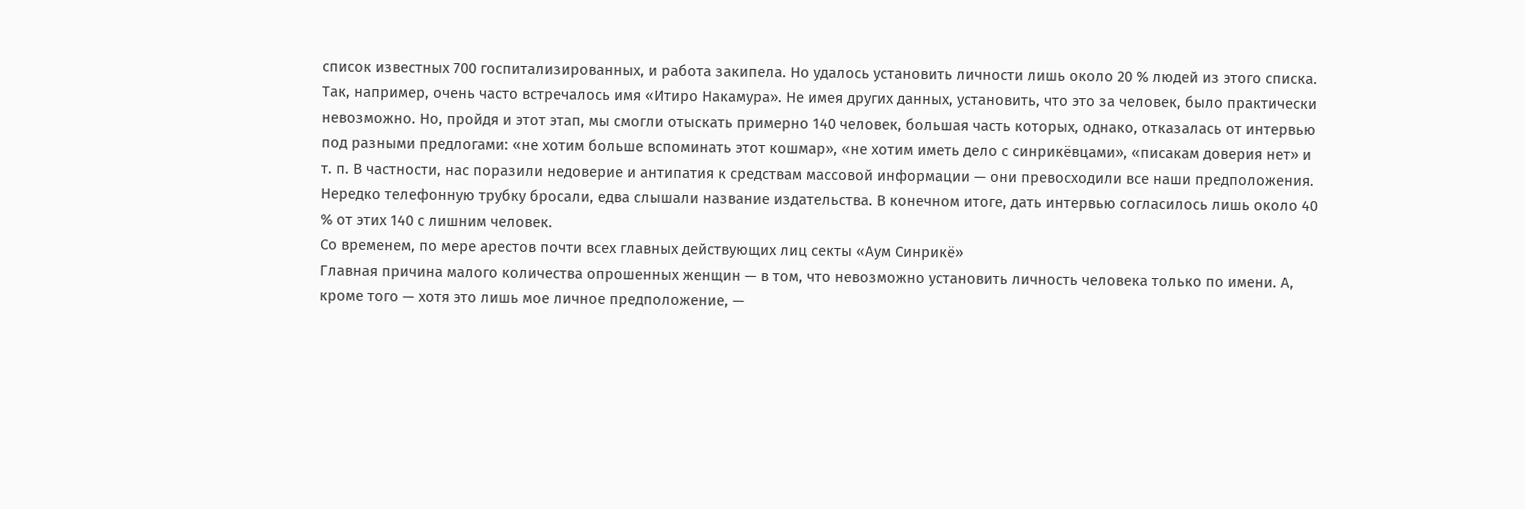список известных 700 госпитализированных, и работа закипела. Но удалось установить личности лишь около 20 % людей из этого списка. Так, например, очень часто встречалось имя «Итиро Накамура». Не имея других данных, установить, что это за человек, было практически невозможно. Но, пройдя и этот этап, мы смогли отыскать примерно 140 человек, большая часть которых, однако, отказалась от интервью под разными предлогами: «не хотим больше вспоминать этот кошмар», «не хотим иметь дело с синрикёвцами», «писакам доверия нет» и т. п. В частности, нас поразили недоверие и антипатия к средствам массовой информации — они превосходили все наши предположения. Нередко телефонную трубку бросали, едва слышали название издательства. В конечном итоге, дать интервью согласилось лишь около 40 % от этих 140 с лишним человек.
Со временем, по мере арестов почти всех главных действующих лиц секты «Аум Синрикё»
Главная причина малого количества опрошенных женщин — в том, что невозможно установить личность человека только по имени. А, кроме того — хотя это лишь мое личное предположение, —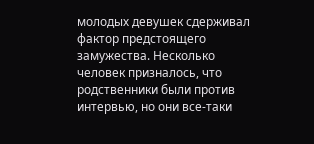молодых девушек сдерживал фактор предстоящего замужества. Несколько человек призналось, что родственники были против интервью, но они все-таки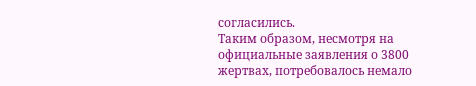согласились.
Таким образом, несмотря на официальные заявления о 3800 жертвах, потребовалось немало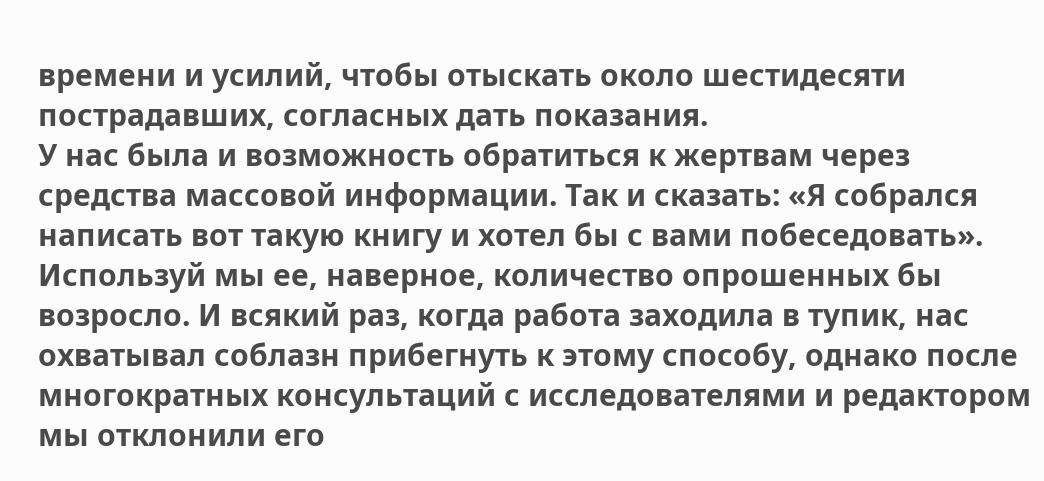времени и усилий, чтобы отыскать около шестидесяти пострадавших, согласных дать показания.
У нас была и возможность обратиться к жертвам через средства массовой информации. Так и сказать: «Я собрался написать вот такую книгу и хотел бы с вами побеседовать». Используй мы ее, наверное, количество опрошенных бы возросло. И всякий раз, когда работа заходила в тупик, нас охватывал соблазн прибегнуть к этому способу, однако после многократных консультаций с исследователями и редактором мы отклонили его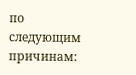по следующим причинам: